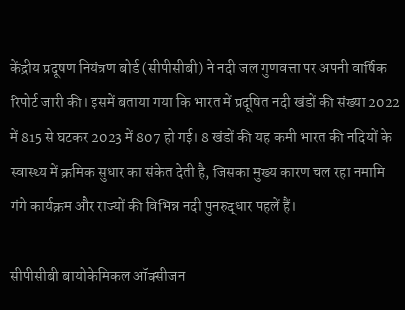केंद्रीय प्रदूषण नियंत्रण बोर्ड (सीपीसीबी) ने नदी जल गुणवत्ता पर अपनी वार्षिक रिपोर्ट जारी की। इसमें बताया गया कि भारत में प्रदूषित नदी खंडों की संख्या 2022 में 815 से घटकर 2023 में 807 हो गई। 8 खंडों की यह कमी भारत की नदियों के स्वास्थ्य में क्रमिक सुधार का संकेत देती है, जिसका मुख्य कारण चल रहा नमामि गंगे कार्यक्रम और राज्यों की विभिन्न नदी पुनरुद्धार पहलें हैं।

सीपीसीबी बायोकेमिकल ऑक्सीजन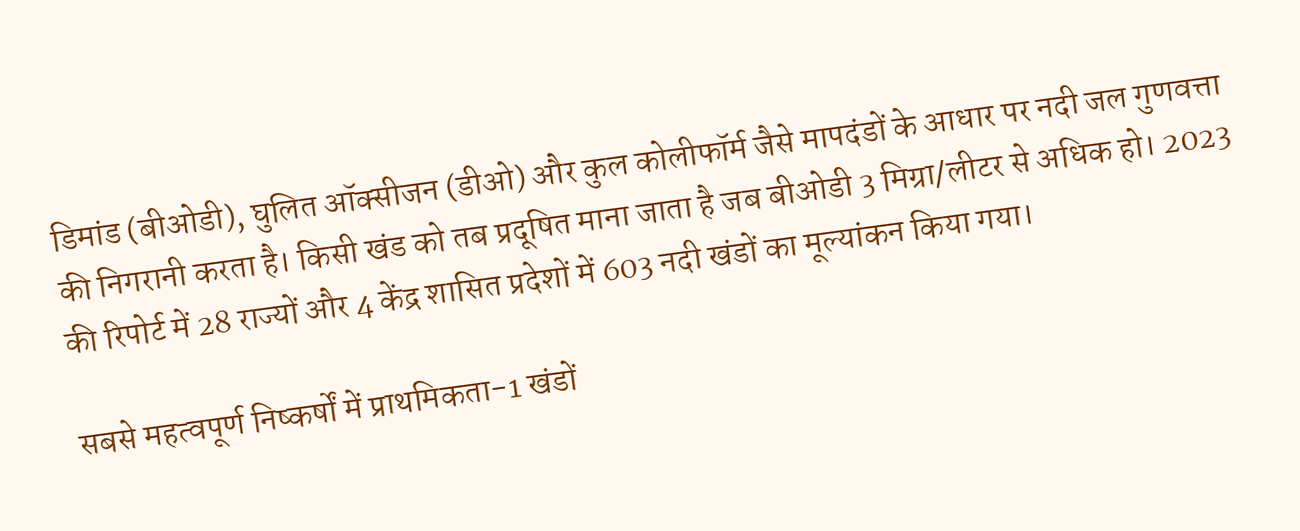डिमांड (बीओडी), घुलित ऑक्सीजन (डीओ) और कुल कोलीफॉर्म जैसे मापदंडों के आधार पर नदी जल गुणवत्ता की निगरानी करता है। किसी खंड को तब प्रदूषित माना जाता है जब बीओडी 3 मिग्रा/लीटर से अधिक हो। 2023 की रिपोर्ट में 28 राज्यों और 4 केंद्र शासित प्रदेशों में 603 नदी खंडों का मूल्यांकन किया गया।

सबसे महत्वपूर्ण निष्कर्षों में प्राथमिकता-1 खंडों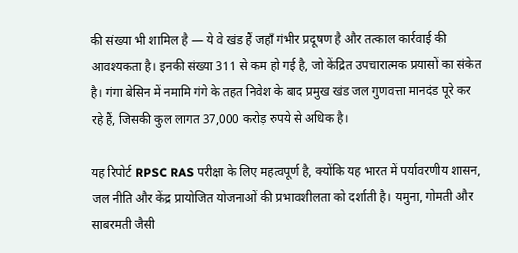की संख्या भी शामिल है — ये वे खंड हैं जहाँ गंभीर प्रदूषण है और तत्काल कार्रवाई की आवश्यकता है। इनकी संख्या 311 से कम हो गई है, जो केंद्रित उपचारात्मक प्रयासों का संकेत है। गंगा बेसिन में नमामि गंगे के तहत निवेश के बाद प्रमुख खंड जल गुणवत्ता मानदंड पूरे कर रहे हैं, जिसकी कुल लागत 37,000 करोड़ रुपये से अधिक है।

यह रिपोर्ट RPSC RAS परीक्षा के लिए महत्वपूर्ण है, क्योंकि यह भारत में पर्यावरणीय शासन, जल नीति और केंद्र प्रायोजित योजनाओं की प्रभावशीलता को दर्शाती है। यमुना, गोमती और साबरमती जैसी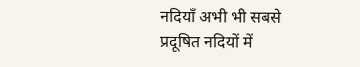नदियाँ अभी भी सबसे प्रदूषित नदियों में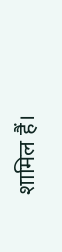शामिल हैं।